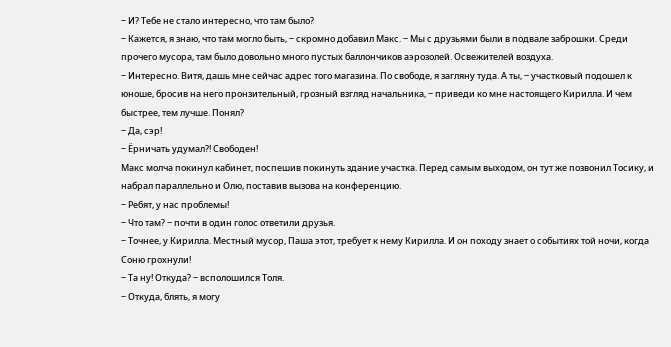‒ И? Тебе не стало интересно, что там было?
‒ Кажется, я знаю, что там могло быть, ‒ скромно добавил Макс. ‒ Мы с друзьями были в подвале заброшки. Среди прочего мусора, там было довольно много пустых баллончиков аэрозолей. Освежителей воздуха.
‒ Интересно. Витя, дашь мне сейчас адрес того магазина. По свободе, я загляну туда. А ты, ‒ участковый подошел к юноше, бросив на него пронзительный, грозный взгляд начальника, ‒ приведи ко мне настоящего Кирилла. И чем быстрее, тем лучше. Понял?
‒ Да, сэр!
‒ Ёрничать удумал?! Свободен!
Макс молча покинул кабинет, поспешив покинуть здание участка. Перед самым выходом, он тут же позвонил Тосику, и набрал параллельно и Олю, поставив вызова на конференцию.
‒ Ребят, у нас проблемы!
‒ Что там? ‒ почти в один голос ответили друзья.
‒ Точнее, у Кирилла. Местный мусор, Паша этот, требует к нему Кирилла. И он походу знает о событиях той ночи, когда Соню грохнули!
‒ Та ну! Откуда? ‒ всполошился Толя.
‒ Откуда, блять, я могу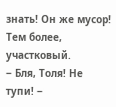знать! Он же мусор! Тем более, участковый.
‒ Бля, Толя! Не тупи! ‒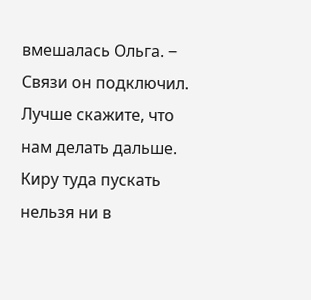вмешалась Ольга. ‒ Связи он подключил. Лучше скажите, что нам делать дальше. Киру туда пускать нельзя ни в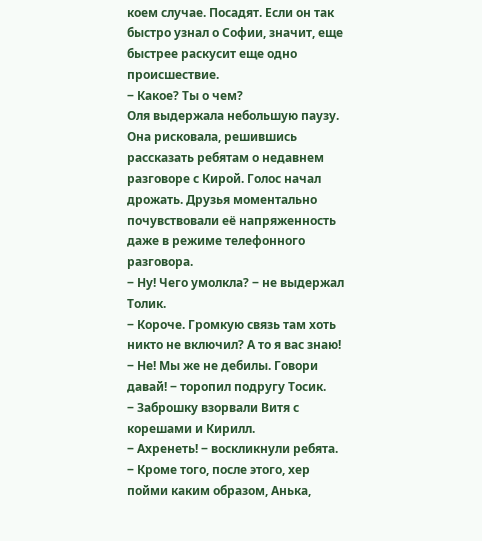коем случае. Посадят. Если он так быстро узнал о Софии, значит, еще быстрее раскусит еще одно происшествие.
‒ Какое? Ты о чем?
Оля выдержала небольшую паузу. Она рисковала, решившись рассказать ребятам о недавнем разговоре с Кирой. Голос начал дрожать. Друзья моментально почувствовали её напряженность даже в режиме телефонного разговора.
‒ Ну! Чего умолкла? ‒ не выдержал Толик.
‒ Короче. Громкую связь там хоть никто не включил? А то я вас знаю!
‒ Не! Мы же не дебилы. Говори давай! ‒ торопил подругу Тосик.
‒ Заброшку взорвали Витя с корешами и Кирилл.
‒ Ахренеть! ‒ воскликнули ребята.
‒ Кроме того, после этого, хер пойми каким образом, Анька,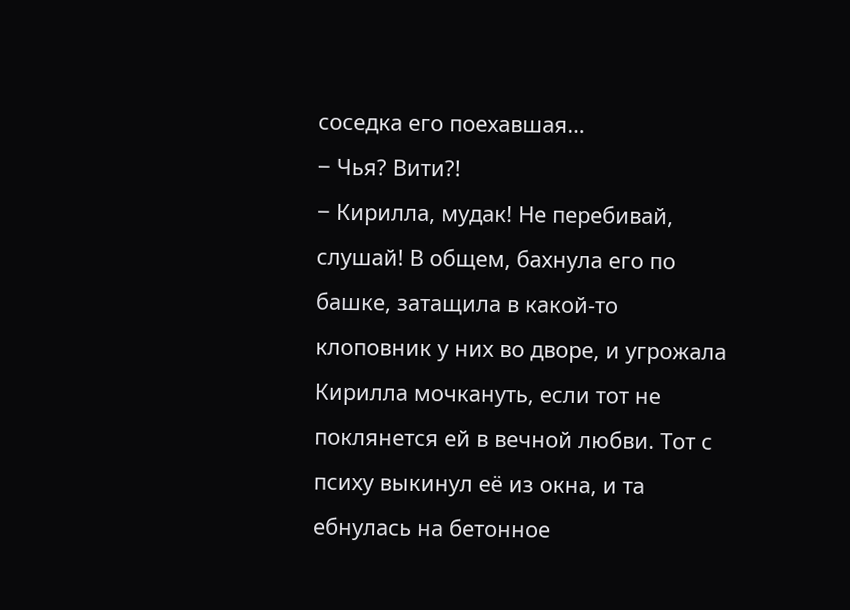соседка его поехавшая…
‒ Чья? Вити?!
‒ Кирилла, мудак! Не перебивай, слушай! В общем, бахнула его по башке, затащила в какой-то клоповник у них во дворе, и угрожала Кирилла мочкануть, если тот не поклянется ей в вечной любви. Тот с психу выкинул её из окна, и та ебнулась на бетонное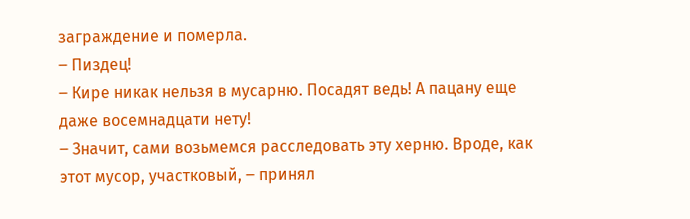заграждение и померла.
‒ Пиздец!
‒ Кире никак нельзя в мусарню. Посадят ведь! А пацану еще даже восемнадцати нету!
‒ Значит, сами возьмемся расследовать эту херню. Вроде, как этот мусор, участковый, ‒ принял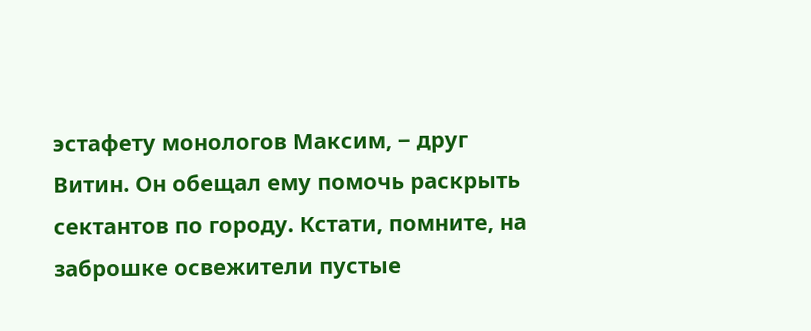эстафету монологов Максим, ‒ друг Витин. Он обещал ему помочь раскрыть сектантов по городу. Кстати, помните, на заброшке освежители пустые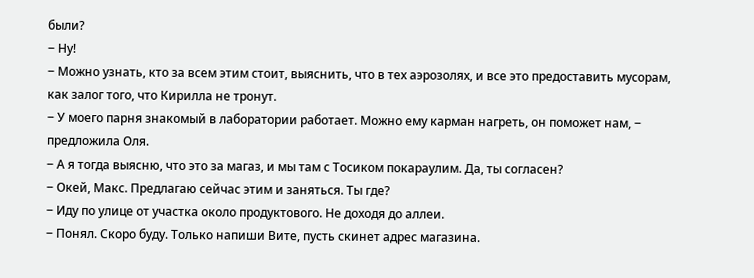были?
‒ Ну!
‒ Можно узнать, кто за всем этим стоит, выяснить, что в тех аэрозолях, и все это предоставить мусорам, как залог того, что Кирилла не тронут.
‒ У моего парня знакомый в лаборатории работает. Можно ему карман нагреть, он поможет нам, ‒ предложила Оля.
‒ А я тогда выясню, что это за магаз, и мы там с Тосиком покараулим. Да, ты согласен?
‒ Окей, Макс. Предлагаю сейчас этим и заняться. Ты где?
‒ Иду по улице от участка около продуктового. Не доходя до аллеи.
‒ Понял. Скоро буду. Только напиши Вите, пусть скинет адрес магазина.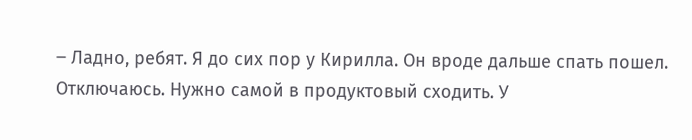‒ Ладно, ребят. Я до сих пор у Кирилла. Он вроде дальше спать пошел. Отключаюсь. Нужно самой в продуктовый сходить. У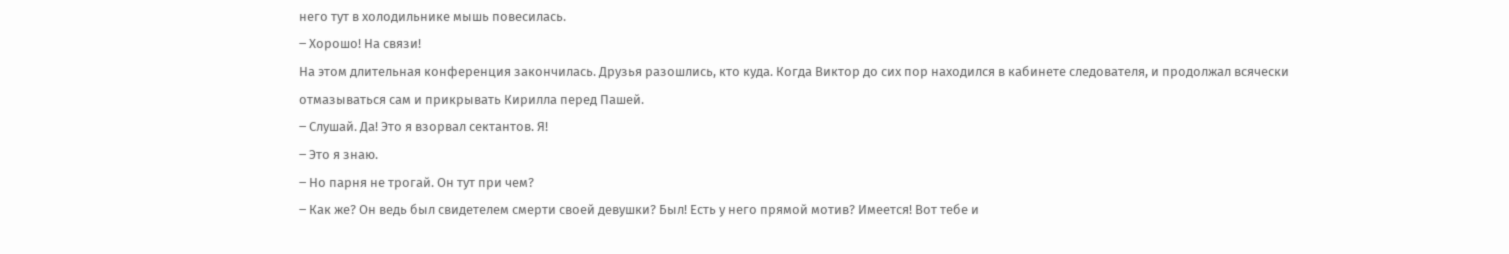него тут в холодильнике мышь повесилась.
‒ Хорошо! На связи!
На этом длительная конференция закончилась. Друзья разошлись, кто куда. Когда Виктор до сих пор находился в кабинете следователя, и продолжал всячески отмазываться сам и прикрывать Кирилла перед Пашей.
‒ Слушай. Да! Это я взорвал сектантов. Я!
‒ Это я знаю.
‒ Но парня не трогай. Он тут при чем?
‒ Как же? Он ведь был свидетелем смерти своей девушки? Был! Есть у него прямой мотив? Имеется! Вот тебе и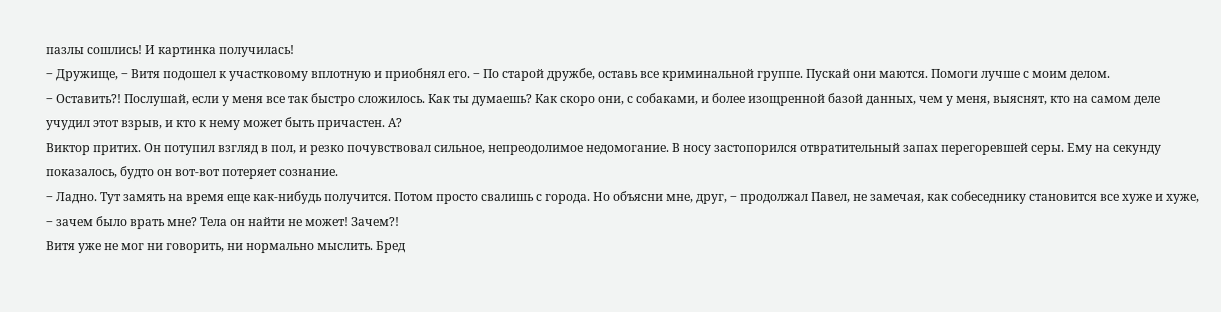пазлы сошлись! И картинка получилась!
‒ Дружище, ‒ Витя подошел к участковому вплотную и приобнял его. ‒ По старой дружбе, оставь все криминальной группе. Пускай они маются. Помоги лучше с моим делом.
‒ Оставить?! Послушай, если у меня все так быстро сложилось. Как ты думаешь? Как скоро они, с собаками, и более изощренной базой данных, чем у меня, выяснят, кто на самом деле учудил этот взрыв, и кто к нему может быть причастен. А?
Виктор притих. Он потупил взгляд в пол, и резко почувствовал сильное, непреодолимое недомогание. В носу застопорился отвратительный запах перегоревшей серы. Ему на секунду показалось, будто он вот-вот потеряет сознание.
‒ Ладно. Тут замять на время еще как-нибудь получится. Потом просто свалишь с города. Но объясни мне, друг, ‒ продолжал Павел, не замечая, как собеседнику становится все хуже и хуже, ‒ зачем было врать мне? Тела он найти не может! Зачем?!
Витя уже не мог ни говорить, ни нормально мыслить. Бред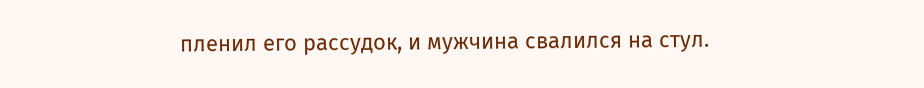пленил его рассудок, и мужчина свалился на стул.